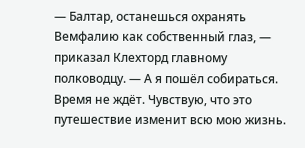— Балтар, останешься охранять Вемфалию как собственный глаз, — приказал Клехторд главному полководцу. — А я пошёл собираться. Время не ждёт. Чувствую, что это путешествие изменит всю мою жизнь.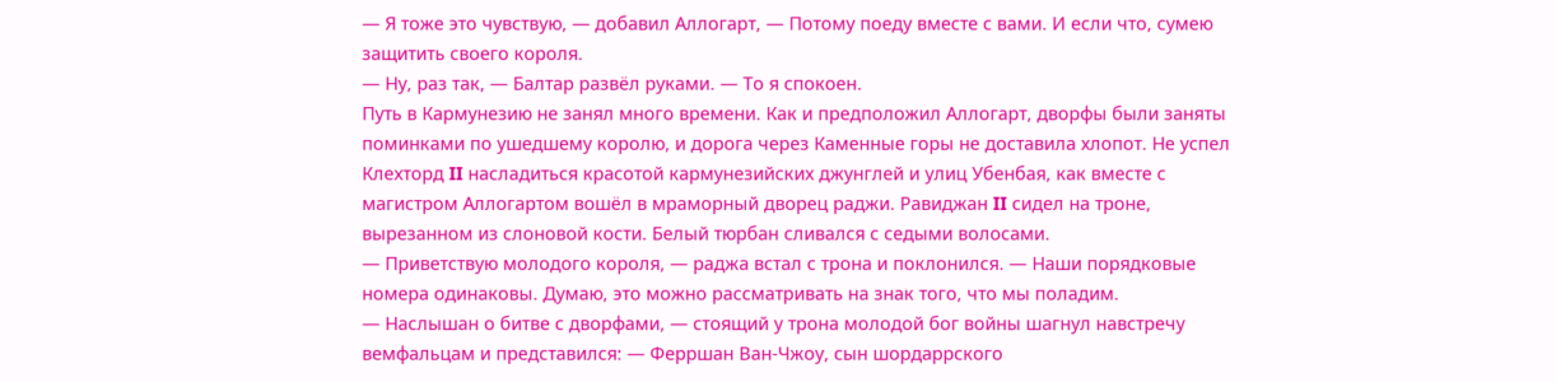— Я тоже это чувствую, — добавил Аллогарт, — Потому поеду вместе с вами. И если что, сумею защитить своего короля.
— Ну, раз так, — Балтар развёл руками. — То я спокоен.
Путь в Кармунезию не занял много времени. Как и предположил Аллогарт, дворфы были заняты поминками по ушедшему королю, и дорога через Каменные горы не доставила хлопот. Не успел Клехторд II насладиться красотой кармунезийских джунглей и улиц Убенбая, как вместе с магистром Аллогартом вошёл в мраморный дворец раджи. Равиджан II сидел на троне, вырезанном из слоновой кости. Белый тюрбан сливался с седыми волосами.
— Приветствую молодого короля, — раджа встал с трона и поклонился. — Наши порядковые номера одинаковы. Думаю, это можно рассматривать на знак того, что мы поладим.
— Наслышан о битве с дворфами, — стоящий у трона молодой бог войны шагнул навстречу вемфальцам и представился: — Ферршан Ван-Чжоу, сын шордаррского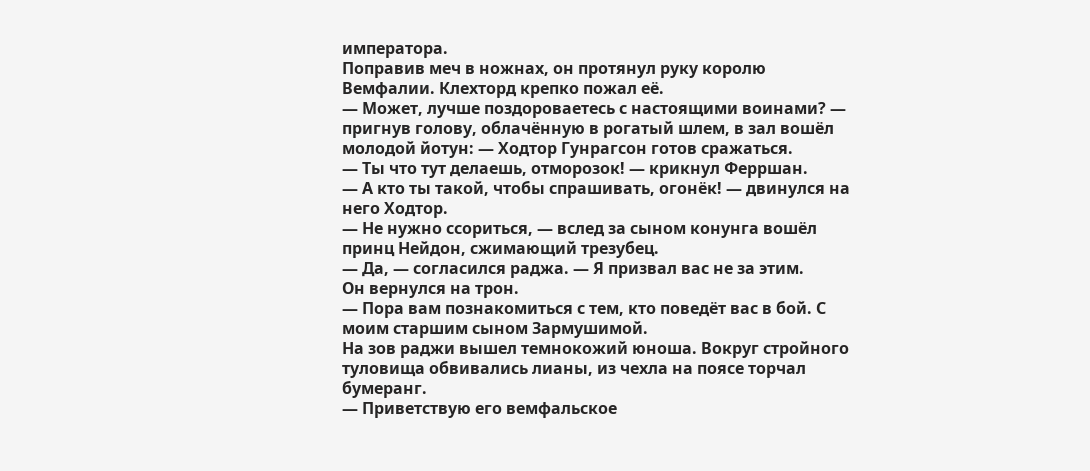императора.
Поправив меч в ножнах, он протянул руку королю Вемфалии. Клехторд крепко пожал её.
— Может, лучше поздороваетесь с настоящими воинами? — пригнув голову, облачённую в рогатый шлем, в зал вошёл молодой йотун: — Ходтор Гунрагсон готов сражаться.
— Ты что тут делаешь, отморозок! — крикнул Ферршан.
— А кто ты такой, чтобы спрашивать, огонёк! — двинулся на него Ходтор.
— Не нужно ссориться, — вслед за сыном конунга вошёл принц Нейдон, сжимающий трезубец.
— Да, — согласился раджа. — Я призвал вас не за этим.
Он вернулся на трон.
— Пора вам познакомиться с тем, кто поведёт вас в бой. С моим старшим сыном Зармушимой.
На зов раджи вышел темнокожий юноша. Вокруг стройного туловища обвивались лианы, из чехла на поясе торчал бумеранг.
— Приветствую его вемфальское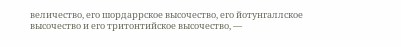величество, его шордаррское высочество, его йотунгаллское высочество и его тритонтийское высочество, —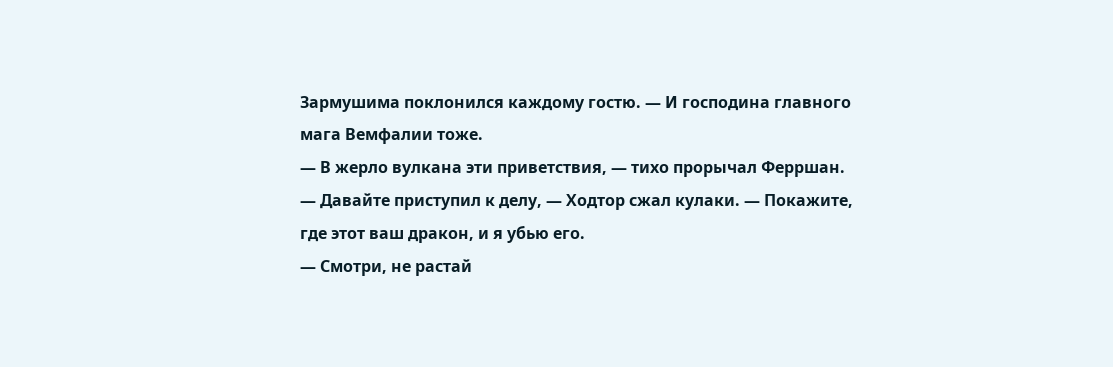Зармушима поклонился каждому гостю. — И господина главного мага Вемфалии тоже.
— В жерло вулкана эти приветствия, — тихо прорычал Ферршан.
— Давайте приступил к делу, — Ходтор сжал кулаки. — Покажите, где этот ваш дракон, и я убью его.
— Смотри, не растай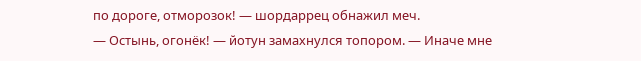по дороге, отморозок! — шордаррец обнажил меч.
— Остынь, огонёк! — йотун замахнулся топором. — Иначе мне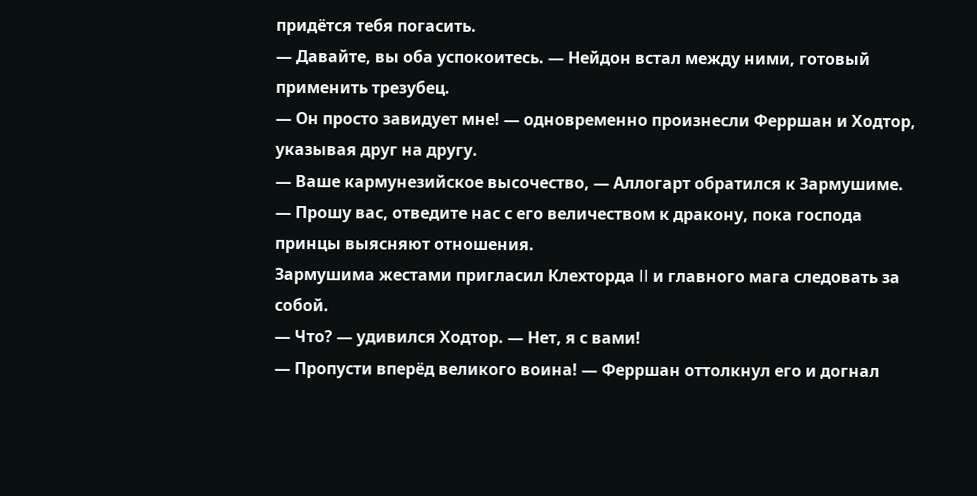придётся тебя погасить.
— Давайте, вы оба успокоитесь. — Нейдон встал между ними, готовый применить трезубец.
— Он просто завидует мне! — одновременно произнесли Ферршан и Ходтор, указывая друг на другу.
— Ваше кармунезийское высочество, — Аллогарт обратился к Зармушиме. — Прошу вас, отведите нас с его величеством к дракону, пока господа принцы выясняют отношения.
Зармушима жестами пригласил Клехторда II и главного мага следовать за собой.
— Что? — удивился Ходтор. — Нет, я с вами!
— Пропусти вперёд великого воина! — Ферршан оттолкнул его и догнал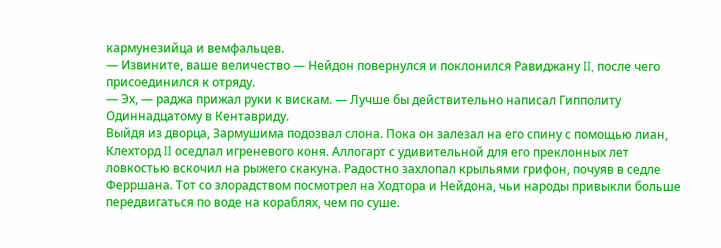кармунезийца и вемфальцев.
— Извините, ваше величество — Нейдон повернулся и поклонился Равиджану II, после чего присоединился к отряду.
— Эх, — раджа прижал руки к вискам. — Лучше бы действительно написал Гипполиту Одиннадцатому в Кентавриду.
Выйдя из дворца, Зармушима подозвал слона. Пока он залезал на его спину с помощью лиан, Клехторд II оседлал игреневого коня. Аллогарт с удивительной для его преклонных лет ловкостью вскочил на рыжего скакуна. Радостно захлопал крыльями грифон, почуяв в седле Ферршана. Тот со злорадством посмотрел на Ходтора и Нейдона, чьи народы привыкли больше передвигаться по воде на кораблях, чем по суше.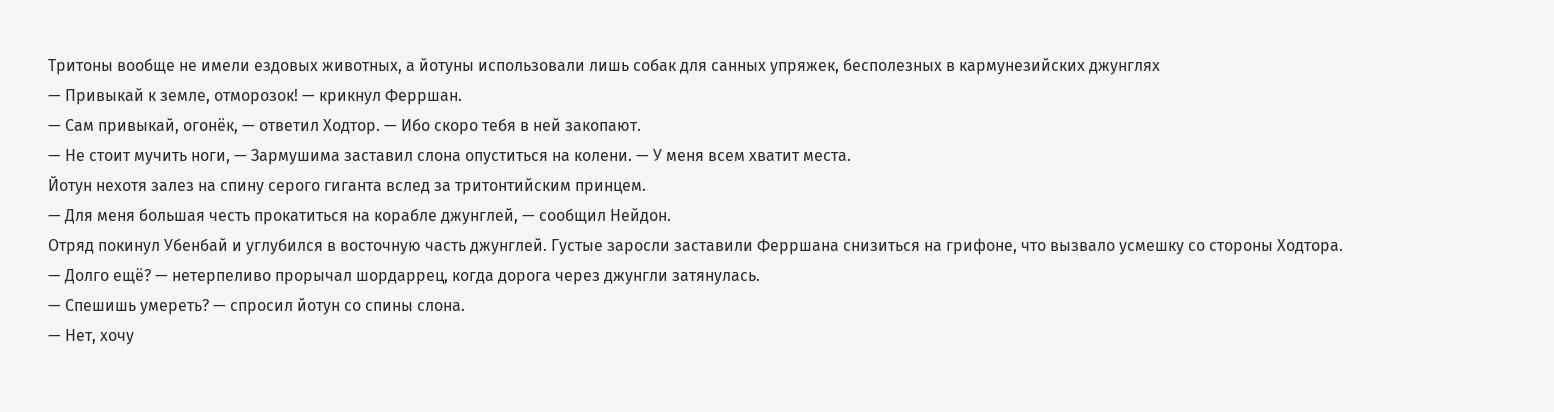Тритоны вообще не имели ездовых животных, а йотуны использовали лишь собак для санных упряжек, бесполезных в кармунезийских джунглях
— Привыкай к земле, отморозок! — крикнул Ферршан.
— Сам привыкай, огонёк, — ответил Ходтор. — Ибо скоро тебя в ней закопают.
— Не стоит мучить ноги, — Зармушима заставил слона опуститься на колени. — У меня всем хватит места.
Йотун нехотя залез на спину серого гиганта вслед за тритонтийским принцем.
— Для меня большая честь прокатиться на корабле джунглей, — сообщил Нейдон.
Отряд покинул Убенбай и углубился в восточную часть джунглей. Густые заросли заставили Ферршана снизиться на грифоне, что вызвало усмешку со стороны Ходтора.
— Долго ещё? — нетерпеливо прорычал шордаррец, когда дорога через джунгли затянулась.
— Спешишь умереть? — спросил йотун со спины слона.
— Нет, хочу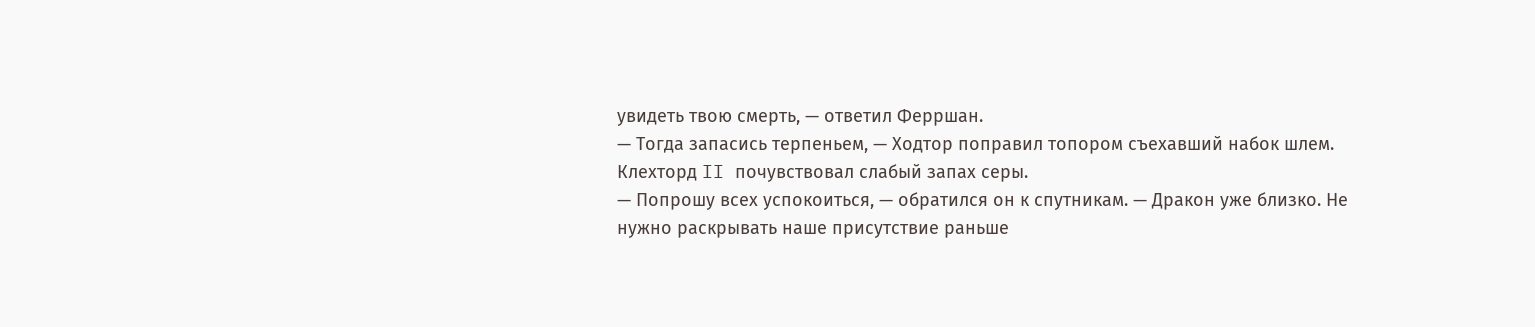увидеть твою смерть, — ответил Ферршан.
— Тогда запасись терпеньем, — Ходтор поправил топором съехавший набок шлем.
Клехторд II почувствовал слабый запах серы.
— Попрошу всех успокоиться, — обратился он к спутникам. — Дракон уже близко. Не нужно раскрывать наше присутствие раньше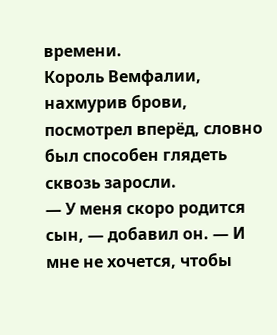времени.
Король Вемфалии, нахмурив брови, посмотрел вперёд, словно был способен глядеть сквозь заросли.
— У меня скоро родится сын, — добавил он. — И мне не хочется, чтобы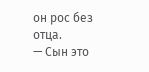он рос без отца.
— Сын это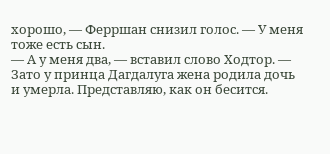хорошо, — Ферршан снизил голос. — У меня тоже есть сын.
— А у меня два, — вставил слово Ходтор. — Зато у принца Дагдалуга жена родила дочь и умерла. Представляю, как он бесится.